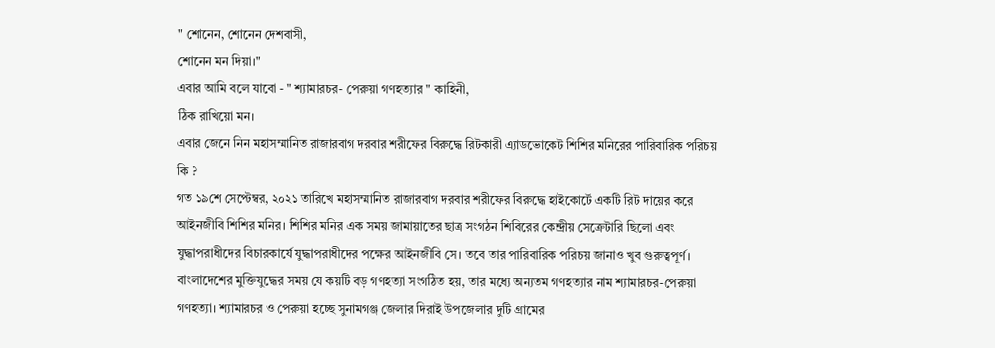" শোনেন, শোনেন দেশবাসী,
শোনেন মন দিয়া।"
এবার আমি বলে যাবো - " শ্যামারচর- পেরুয়া গণহত্যার " কাহিনী,
ঠিক রাখিয়ো মন।
এবার জেনে নিন মহাসম্মানিত রাজারবাগ দরবার শরীফের বিরুদ্ধে রিটকারী এ্যাডভোকেট শিশির মনিরের পারিবারিক পরিচয় কি ?
গত ১৯শে সেপ্টেম্বর, ২০২১ তারিখে মহাসম্মানিত রাজারবাগ দরবার শরীফের বিরুদ্ধে হাইকোর্টে একটি রিট দায়ের করে আইনজীবি শিশির মনির। শিশির মনির এক সময় জামায়াতের ছাত্র সংগঠন শিবিরের কেন্দ্রীয় সেক্রেটারি ছিলো এবং যুদ্ধাপরাধীদের বিচারকার্যে যুদ্ধাপরাধীদের পক্ষের আইনজীবি সে। তবে তার পারিবারিক পরিচয় জানাও খুব গুরুত্বপূর্ণ।
বাংলাদেশের মুক্তিযুদ্ধের সময় যে কয়টি বড় গণহত্যা সংগঠিত হয়, তার মধ্যে অন্যতম গণহত্যার নাম শ্যামারচর-পেরুয়া গণহত্যা। শ্যামারচর ও পেরুয়া হচ্ছে সুনামগঞ্জ জেলার দিরাই উপজেলার দুটি গ্রামের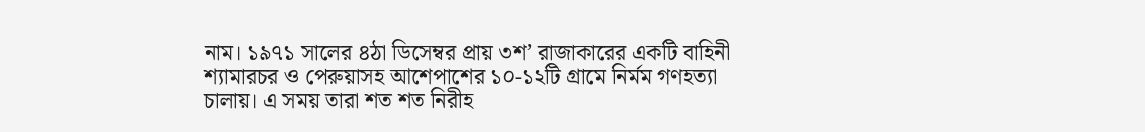নাম। ১৯৭১ সালের ৪ঠা ডিসেম্বর প্রায় ৩শ’ রাজাকারের একটি বাহিনী শ্যামারচর ও পেরুয়াসহ আশেপাশের ১০-১২টি গ্রামে নির্মম গণহত্যা চালায়। এ সময় তারা শত শত নিরীহ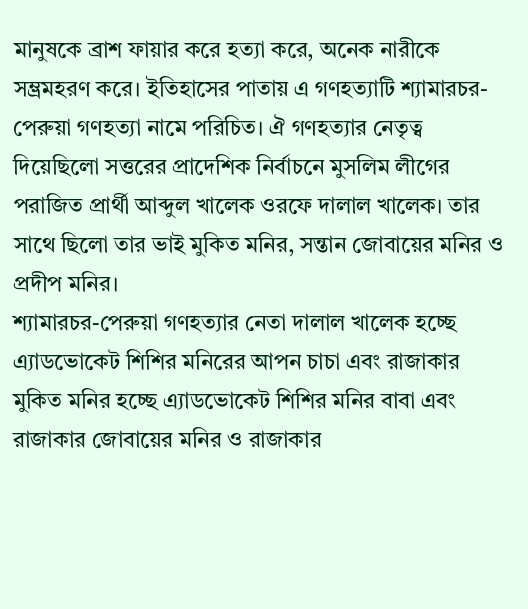মানুষকে ব্রাশ ফায়ার করে হত্যা করে, অনেক নারীকে সম্ভ্রমহরণ করে। ইতিহাসের পাতায় এ গণহত্যাটি শ্যামারচর-পেরুয়া গণহত্যা নামে পরিচিত। ঐ গণহত্যার নেতৃত্ব দিয়েছিলো সত্তরের প্রাদেশিক নির্বাচনে মুসলিম লীগের পরাজিত প্রার্থী আব্দুল খালেক ওরফে দালাল খালেক। তার সাথে ছিলো তার ভাই মুকিত মনির, সন্তান জোবায়ের মনির ও প্রদীপ মনির।
শ্যামারচর-পেরুয়া গণহত্যার নেতা দালাল খালেক হচ্ছে এ্যাডভোকেট শিশির মনিরের আপন চাচা এবং রাজাকার মুকিত মনির হচ্ছে এ্যাডভোকেট শিশির মনির বাবা এবং রাজাকার জোবায়ের মনির ও রাজাকার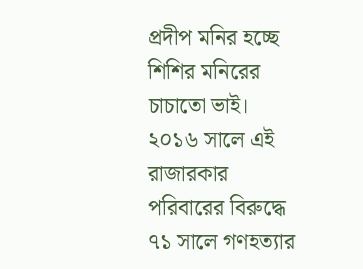প্রদীপ মনির হচ্ছে শিশির মনিরের চাচাতো ভাই।
২০১৬ সালে এই রাজারকার পরিবারের বিরুদ্ধে ৭১ সালে গণহত্যার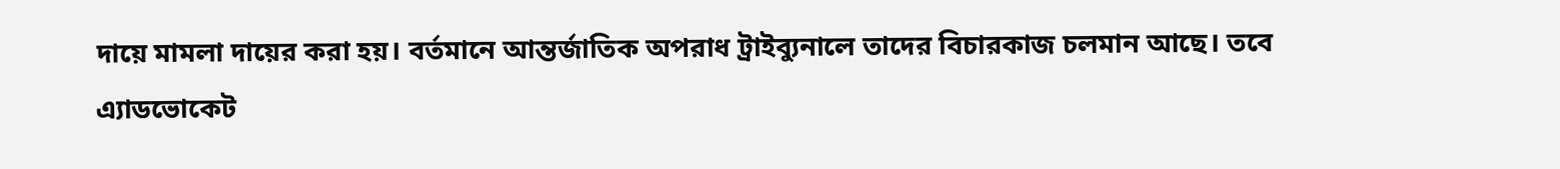দায়ে মামলা দায়ের করা হয়। বর্তমানে আন্তর্জাতিক অপরাধ ট্রাইব্যুনালে তাদের বিচারকাজ চলমান আছে। তবে এ্যাডভোকেট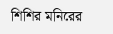শিশির মনিরের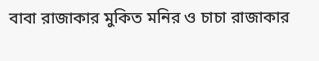বাবা রাজাকার মুকিত মনির ও চাচা রাজাকার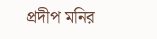প্রদীপ মনির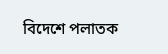বিদেশে পলাতক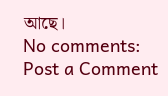আছে।
No comments:
Post a Comment